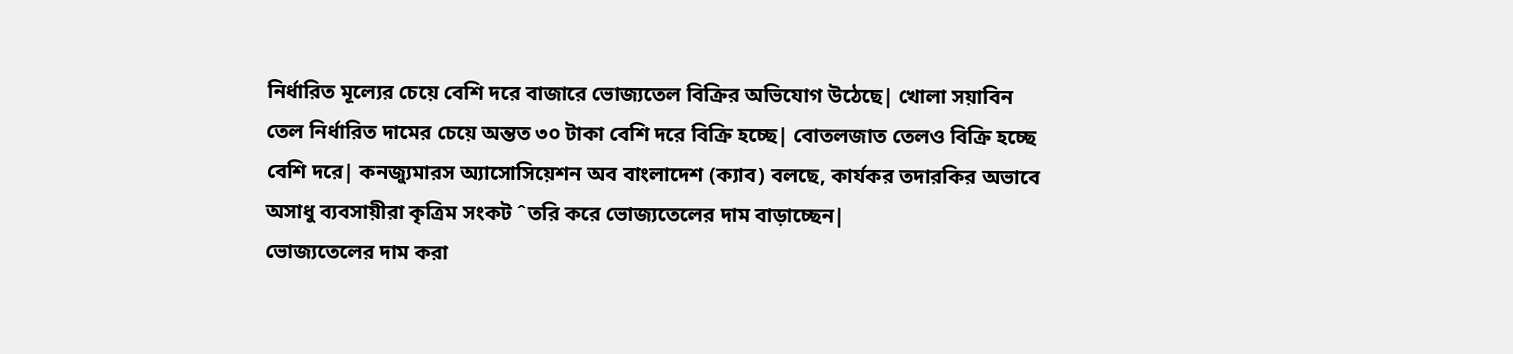নির্ধারিত মূল্যের চেয়ে বেশি দরে বাজারে ভোজ্যতেল বিক্রির অভিযোগ উঠেছে| খোলা সয়াবিন তেল নির্ধারিত দামের চেয়ে অন্তত ৩০ টাকা বেশি দরে বিক্রি হচ্ছে| বোতলজাত তেলও বিক্রি হচ্ছে বেশি দরে| কনজ্যুমারস অ্যাসোসিয়েশন অব বাংলাদেশ (ক্যাব) বলছে, কার্যকর তদারকির অভাবে অসাধু ব্যবসায়ীরা কৃত্রিম সংকট ˆতরি করে ভোজ্যতেলের দাম বাড়াচ্ছেন|
ভোজ্যতেলের দাম করা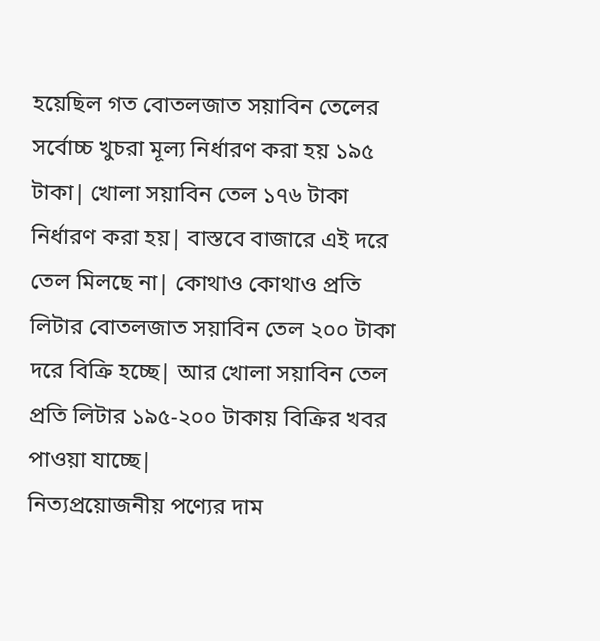হয়েছিল গত বোতলজাত সয়াবিন তেলের সর্বোচ্চ খুচরা মূল্য নির্ধারণ করা হয় ১৯৫ টাকা| খোলা সয়াবিন তেল ১৭৬ টাকা নির্ধারণ করা হয়| বাস্তবে বাজারে এই দরে তেল মিলছে না| কোথাও কোথাও প্রতি লিটার বোতলজাত সয়াবিন তেল ২০০ টাকা দরে বিক্রি হচ্ছে| আর খোলা সয়াবিন তেল প্রতি লিটার ১৯৫-২০০ টাকায় বিক্রির খবর পাওয়া যাচ্ছে|
নিত্যপ্রয়োজনীয় পণ্যের দাম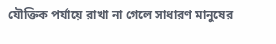যৌক্তিক পর্যায়ে রাখা না গেলে সাধারণ মানুষের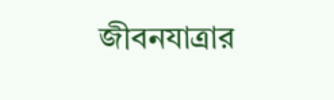জীবনযাত্রার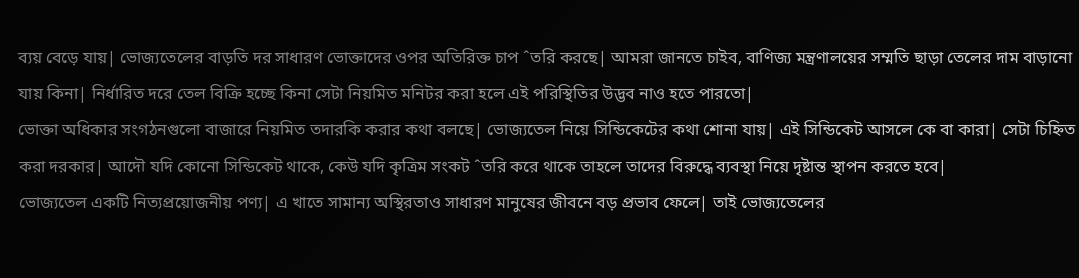ব্যয় বেড়ে যায়| ভোজ্যতেলের বাড়তি দর সাধারণ ভোক্তাদের ওপর অতিরিক্ত চাপ ˆতরি করছে| আমরা জানতে চাইব, বাণিজ্য মন্ত্রণালয়ের সম্মতি ছাড়া তেলের দাম বাড়ানো যায় কিনা| নির্ধারিত দরে তেল বিক্রি হচ্ছে কিনা সেটা নিয়মিত মনিটর করা হলে এই পরিস্থিতির উদ্ভব নাও হতে পারতো|
ভোক্তা অধিকার সংগঠনগুলো বাজারে নিয়মিত তদারকি করার কথা বলছে| ভোজ্যতেল নিয়ে সিন্ডিকেটের কথা শোনা যায়| এই সিন্ডিকেট আসলে কে বা কারা| সেটা চিহ্নিত করা দরকার| আদৌ যদি কোনো সিন্ডিকেট থাকে, কেউ যদি কৃত্রিম সংকট ˆতরি করে থাকে তাহলে তাদের বিরুদ্ধে ব্যবস্থা নিয়ে দৃষ্টান্ত স্থাপন করতে হবে|
ভোজ্যতেল একটি নিত্যপ্রয়োজনীয় পণ্য| এ খাতে সামান্য অস্থিরতাও সাধারণ মানুষের জীবনে বড় প্রভাব ফেলে| তাই ভোজ্যতেলের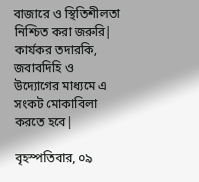বাজারে ও স্থিতিশীলতা নিশ্চিত করা জরুরি| কার্যকর তদারকি, জবাবদিহি ও উদ্যোগের মাধ্যমে এ সংকট মোকাবিলা করতে হবে|

বৃহস্পতিবার, ০৯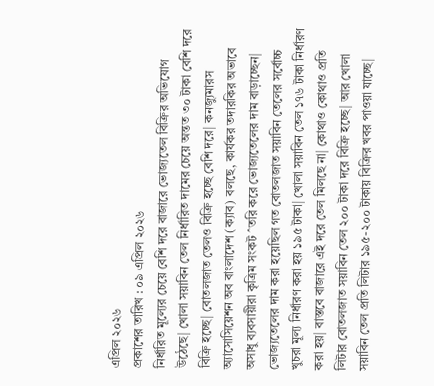এপ্রিল ২০২৬
প্রকাশের তারিখ : ০৯ এপ্রিল ২০২৬
নির্ধারিত মূল্যের চেয়ে বেশি দরে বাজারে ভোজ্যতেল বিক্রির অভিযোগ উঠেছে| খোলা সয়াবিন তেল নির্ধারিত দামের চেয়ে অন্তত ৩০ টাকা বেশি দরে বিক্রি হচ্ছে| বোতলজাত তেলও বিক্রি হচ্ছে বেশি দরে| কনজ্যুমারস অ্যাসোসিয়েশন অব বাংলাদেশ (ক্যাব) বলছে, কার্যকর তদারকির অভাবে অসাধু ব্যবসায়ীরা কৃত্রিম সংকট ˆতরি করে ভোজ্যতেলের দাম বাড়াচ্ছেন|
ভোজ্যতেলের দাম করা হয়েছিল গত বোতলজাত সয়াবিন তেলের সর্বোচ্চ খুচরা মূল্য নির্ধারণ করা হয় ১৯৫ টাকা| খোলা সয়াবিন তেল ১৭৬ টাকা নির্ধারণ করা হয়| বাস্তবে বাজারে এই দরে তেল মিলছে না| কোথাও কোথাও প্রতি লিটার বোতলজাত সয়াবিন তেল ২০০ টাকা দরে বিক্রি হচ্ছে| আর খোলা সয়াবিন তেল প্রতি লিটার ১৯৫-২০০ টাকায় বিক্রির খবর পাওয়া যাচ্ছে|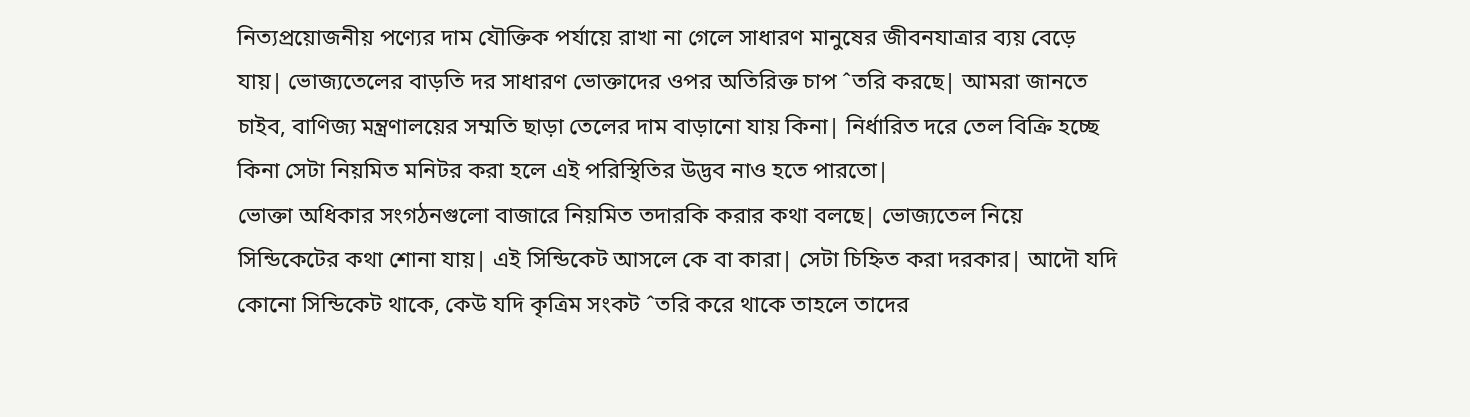নিত্যপ্রয়োজনীয় পণ্যের দাম যৌক্তিক পর্যায়ে রাখা না গেলে সাধারণ মানুষের জীবনযাত্রার ব্যয় বেড়ে যায়| ভোজ্যতেলের বাড়তি দর সাধারণ ভোক্তাদের ওপর অতিরিক্ত চাপ ˆতরি করছে| আমরা জানতে চাইব, বাণিজ্য মন্ত্রণালয়ের সম্মতি ছাড়া তেলের দাম বাড়ানো যায় কিনা| নির্ধারিত দরে তেল বিক্রি হচ্ছে কিনা সেটা নিয়মিত মনিটর করা হলে এই পরিস্থিতির উদ্ভব নাও হতে পারতো|
ভোক্তা অধিকার সংগঠনগুলো বাজারে নিয়মিত তদারকি করার কথা বলছে| ভোজ্যতেল নিয়ে সিন্ডিকেটের কথা শোনা যায়| এই সিন্ডিকেট আসলে কে বা কারা| সেটা চিহ্নিত করা দরকার| আদৌ যদি কোনো সিন্ডিকেট থাকে, কেউ যদি কৃত্রিম সংকট ˆতরি করে থাকে তাহলে তাদের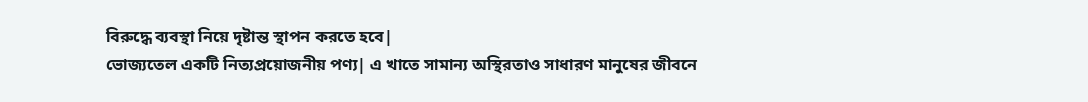বিরুদ্ধে ব্যবস্থা নিয়ে দৃষ্টান্ত স্থাপন করতে হবে|
ভোজ্যতেল একটি নিত্যপ্রয়োজনীয় পণ্য| এ খাতে সামান্য অস্থিরতাও সাধারণ মানুষের জীবনে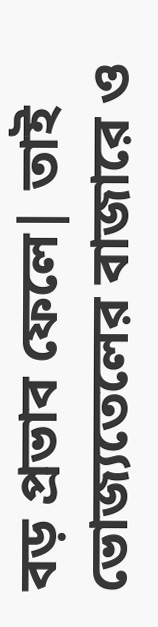বড় প্রভাব ফেলে| তাই ভোজ্যতেলের বাজারে ও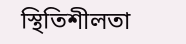স্থিতিশীলতা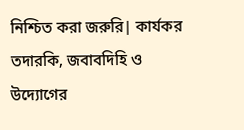নিশ্চিত করা জরুরি| কার্যকর তদারকি, জবাবদিহি ও উদ্যোগের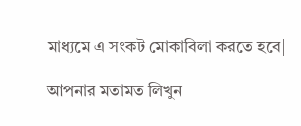মাধ্যমে এ সংকট মোকাবিলা করতে হবে|

আপনার মতামত লিখুন